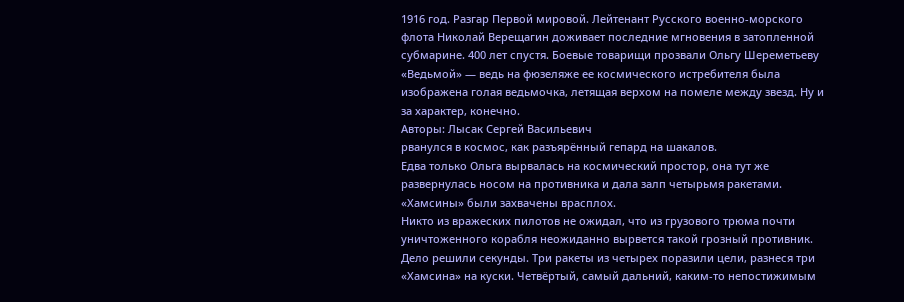1916 год. Разгар Первой мировой. Лейтенант Русского военно-морского флота Николай Верещагин доживает последние мгновения в затопленной субмарине. 400 лет спустя. Боевые товарищи прозвали Ольгу Шереметьеву «Ведьмой» — ведь на фюзеляже ее космического истребителя была изображена голая ведьмочка, летящая верхом на помеле между звезд. Ну и за характер, конечно.
Авторы: Лысак Сергей Васильевич
рванулся в космос, как разъярённый гепард на шакалов.
Едва только Ольга вырвалась на космический простор, она тут же развернулась носом на противника и дала залп четырьмя ракетами. «Хамсины» были захвачены врасплох.
Никто из вражеских пилотов не ожидал, что из грузового трюма почти уничтоженного корабля неожиданно вырвется такой грозный противник. Дело решили секунды. Три ракеты из четырех поразили цели, разнеся три «Хамсина» на куски. Четвёртый, самый дальний, каким-то непостижимым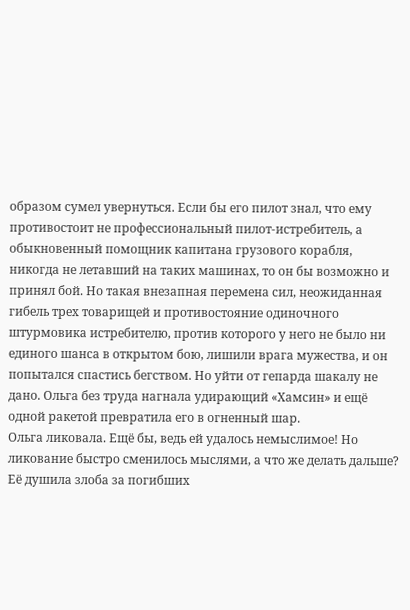образом сумел увернуться. Если бы его пилот знал, что ему противостоит не профессиональный пилот-истребитель, а обыкновенный помощник капитана грузового корабля, никогда не летавший на таких машинах, то он бы возможно и принял бой. Но такая внезапная перемена сил, неожиданная гибель трех товарищей и противостояние одиночного штурмовика истребителю, против которого у него не было ни единого шанса в открытом бою, лишили врага мужества, и он попытался спастись бегством. Но уйти от гепарда шакалу не дано. Ольга без труда нагнала удирающий «Хамсин» и ещё одной ракетой превратила его в огненный шар.
Ольга ликовала. Ещё бы, ведь ей удалось немыслимое! Но ликование быстро сменилось мыслями, а что же делать дальше? Её душила злоба за погибших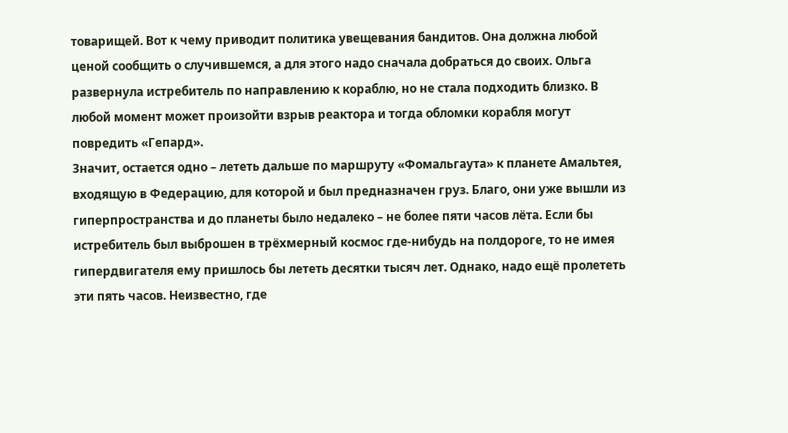товарищей. Вот к чему приводит политика увещевания бандитов. Она должна любой ценой сообщить о случившемся, а для этого надо сначала добраться до своих. Ольга развернула истребитель по направлению к кораблю, но не стала подходить близко. В любой момент может произойти взрыв реактора и тогда обломки корабля могут повредить «Гепард».
Значит, остается одно – лететь дальше по маршруту «Фомальгаута» к планете Амальтея, входящую в Федерацию, для которой и был предназначен груз. Благо, они уже вышли из гиперпространства и до планеты было недалеко – не более пяти часов лёта. Если бы истребитель был выброшен в трёхмерный космос где-нибудь на полдороге, то не имея гипердвигателя ему пришлось бы лететь десятки тысяч лет. Однако, надо ещё пролететь эти пять часов. Неизвестно, где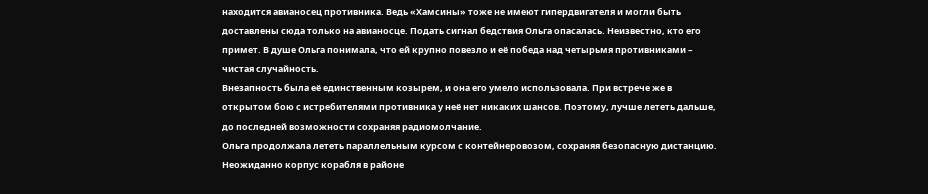находится авианосец противника. Ведь «Хамсины» тоже не имеют гипердвигателя и могли быть доставлены сюда только на авианосце. Подать сигнал бедствия Ольга опасалась. Неизвестно, кто его примет. В душе Ольга понимала, что ей крупно повезло и её победа над четырьмя противниками – чистая случайность.
Внезапность была её единственным козырем, и она его умело использовала. При встрече же в открытом бою с истребителями противника у неё нет никаких шансов. Поэтому, лучше лететь дальше, до последней возможности сохраняя радиомолчание.
Ольга продолжала лететь параллельным курсом с контейнеровозом, сохраняя безопасную дистанцию. Неожиданно корпус корабля в районе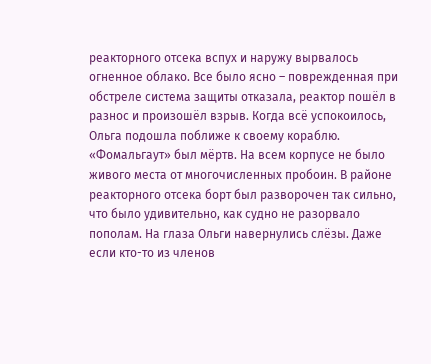реакторного отсека вспух и наружу вырвалось огненное облако. Все было ясно – поврежденная при обстреле система защиты отказала, реактор пошёл в разнос и произошёл взрыв. Когда всё успокоилось, Ольга подошла поближе к своему кораблю. «Фомальгаут» был мёртв. На всем корпусе не было живого места от многочисленных пробоин. В районе реакторного отсека борт был разворочен так сильно, что было удивительно, как судно не разорвало пополам. На глаза Ольги навернулись слёзы. Даже если кто-то из членов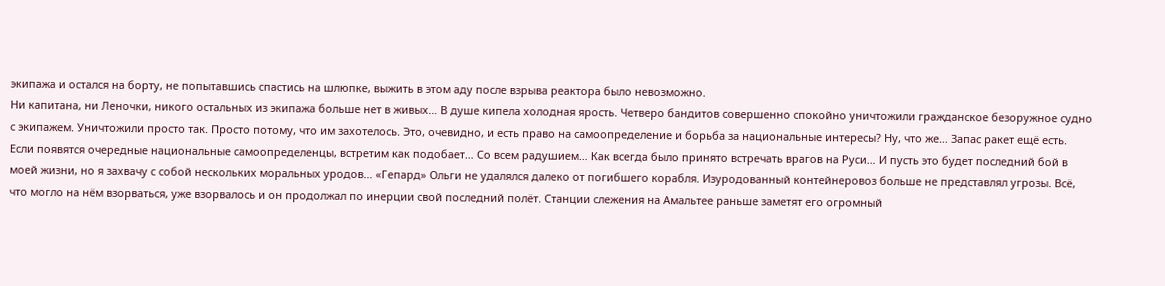экипажа и остался на борту, не попытавшись спастись на шлюпке, выжить в этом аду после взрыва реактора было невозможно.
Ни капитана, ни Леночки, никого остальных из экипажа больше нет в живых… В душе кипела холодная ярость. Четверо бандитов совершенно спокойно уничтожили гражданское безоружное судно с экипажем. Уничтожили просто так. Просто потому, что им захотелось. Это, очевидно, и есть право на самоопределение и борьба за национальные интересы? Ну, что же… Запас ракет ещё есть. Если появятся очередные национальные самоопределенцы, встретим как подобает… Со всем радушием… Как всегда было принято встречать врагов на Руси… И пусть это будет последний бой в моей жизни, но я захвачу с собой нескольких моральных уродов… «Гепард» Ольги не удалялся далеко от погибшего корабля. Изуродованный контейнеровоз больше не представлял угрозы. Всё, что могло на нём взорваться, уже взорвалось и он продолжал по инерции свой последний полёт. Станции слежения на Амальтее раньше заметят его огромный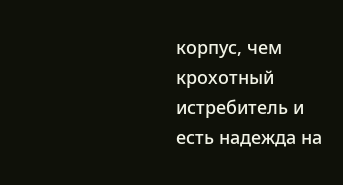корпус, чем крохотный истребитель и есть надежда на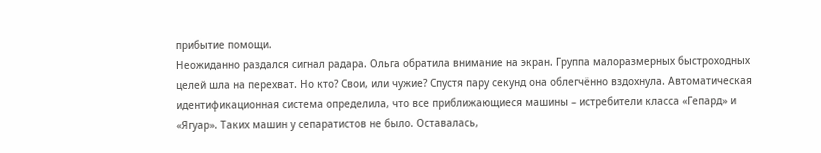прибытие помощи.
Неожиданно раздался сигнал радара. Ольга обратила внимание на экран. Группа малоразмерных быстроходных целей шла на перехват. Но кто? Свои, или чужие? Спустя пару секунд она облегчённо вздохнула. Автоматическая идентификационная система определила, что все приближающиеся машины – истребители класса «Гепард» и «Ягуар». Таких машин у сепаратистов не было. Оставалась,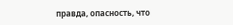правда, опасность, что